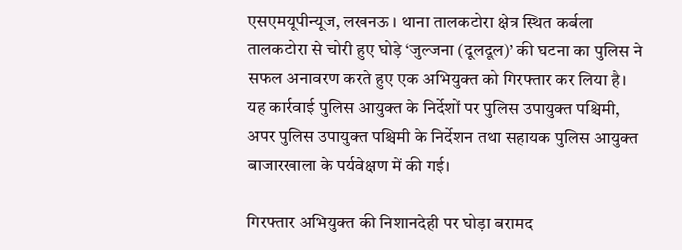एसएमयूपीन्यूज, लखनऊ । थाना तालकटोरा क्षेत्र स्थित कर्बला तालकटोरा से चोरी हुए घोड़े ‘जुल्जना (दूलदूल)’ की घटना का पुलिस ने सफल अनावरण करते हुए एक अभियुक्त को गिरफ्तार कर लिया है। यह कार्रवाई पुलिस आयुक्त के निर्देशों पर पुलिस उपायुक्त पश्चिमी, अपर पुलिस उपायुक्त पश्चिमी के निर्देशन तथा सहायक पुलिस आयुक्त बाजारखाला के पर्यवेक्षण में की गई।

गिरफ्तार अभियुक्त की निशानदेही पर घोड़ा बरामद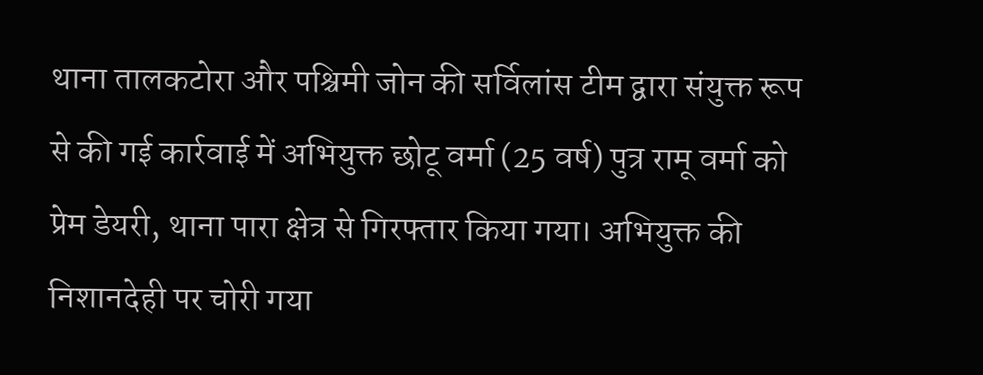थाना तालकटोरा और पश्चिमी जोन की सर्विलांस टीम द्वारा संयुक्त रूप से की गई कार्रवाई में अभियुक्त छोटू वर्मा (25 वर्ष) पुत्र रामू वर्मा को प्रेम डेयरी, थाना पारा क्षेत्र से गिरफ्तार किया गया। अभियुक्त की निशानदेही पर चोरी गया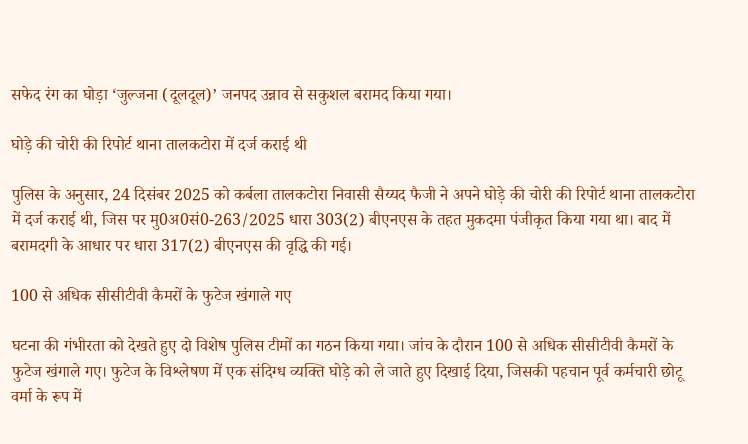सफेद रंग का घोड़ा ‘जुल्जना (दूलदूल)’ जनपद उन्नाव से सकुशल बरामद किया गया।

घोड़े की चोरी की रिपोर्ट थाना तालकटोरा में दर्ज कराई थी

पुलिस के अनुसार, 24 दिसंबर 2025 को कर्बला तालकटोरा निवासी सैय्यद फैजी ने अपने घोड़े की चोरी की रिपोर्ट थाना तालकटोरा में दर्ज कराई थी, जिस पर मु0अ0सं0-263/2025 धारा 303(2) बीएनएस के तहत मुकदमा पंजीकृत किया गया था। बाद में बरामदगी के आधार पर धारा 317(2) बीएनएस की वृद्धि की गई।

100 से अधिक सीसीटीवी कैमरों के फुटेज खंगाले गए

घटना की गंभीरता को देखते हुए दो विशेष पुलिस टीमों का गठन किया गया। जांच के दौरान 100 से अधिक सीसीटीवी कैमरों के फुटेज खंगाले गए। फुटेज के विश्लेषण में एक संदिग्ध व्यक्ति घोड़े को ले जाते हुए दिखाई दिया, जिसकी पहचान पूर्व कर्मचारी छोटू वर्मा के रूप में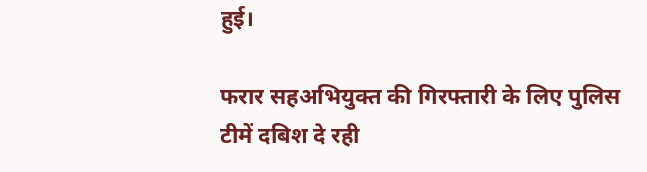हुई।

फरार सहअभियुक्त की गिरफ्तारी के लिए पुलिस टीमें दबिश दे रही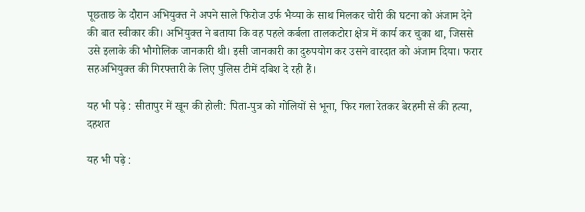पूछताछ के दौरान अभियुक्त ने अपने साले फिरोज उर्फ भैय्या के साथ मिलकर चोरी की घटना को अंजाम देने की बात स्वीकार की। अभियुक्त ने बताया कि वह पहले कर्बला तालकटोरा क्षेत्र में कार्य कर चुका था, जिससे उसे इलाके की भौगोलिक जानकारी थी। इसी जानकारी का दुरुपयोग कर उसने वारदात को अंजाम दिया। फरार सहअभियुक्त की गिरफ्तारी के लिए पुलिस टीमें दबिश दे रही हैं।

यह भी पढ़े : सीतापुर में खून की होली: पिता-पुत्र को गोलियों से भूना, फिर गला रेतकर बेरहमी से की हत्या, दहशत

यह भी पढ़े :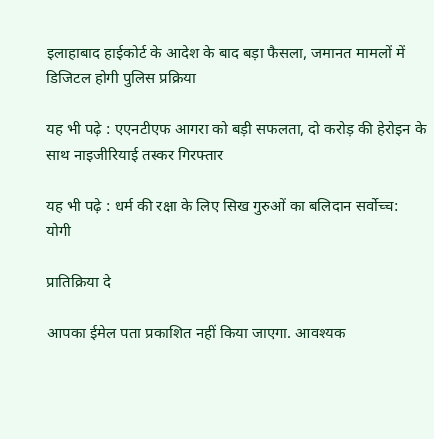इलाहाबाद हाईकोर्ट के आदेश के बाद बड़ा फैसला, जमानत मामलों में डिजिटल होगी पुलिस प्रक्रिया

यह भी पढ़े : एएनटीएफ आगरा को बड़ी सफलता, दो करोड़ की हेरोइन के साथ नाइजीरियाई तस्कर गिरफ्तार

यह भी पढ़े : धर्म की रक्षा के लिए सिख गुरुओं का बलिदान सर्वोच्च: योगी

प्रातिक्रिया दे

आपका ईमेल पता प्रकाशित नहीं किया जाएगा. आवश्यक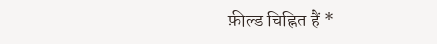फ़ील्ड चिह्नित हैं *